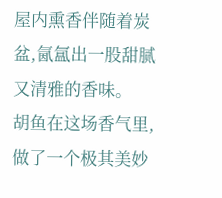屋内熏香伴随着炭盆,氤氲出一股甜腻又清雅的香味。
胡鱼在这场香气里,做了一个极其美妙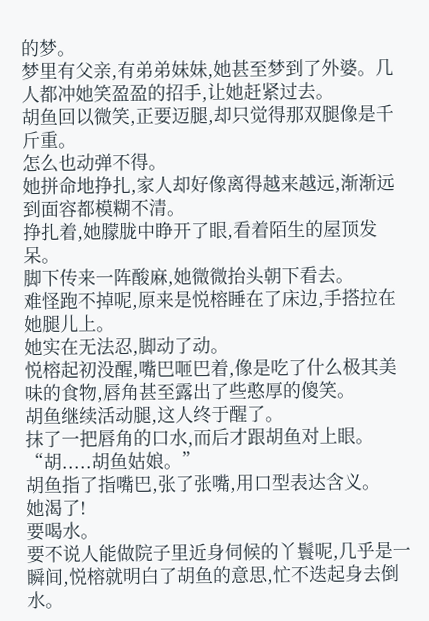的梦。
梦里有父亲,有弟弟妹妹,她甚至梦到了外婆。几人都冲她笑盈盈的招手,让她赶紧过去。
胡鱼回以微笑,正要迈腿,却只觉得那双腿像是千斤重。
怎么也动弹不得。
她拼命地挣扎,家人却好像离得越来越远,渐渐远到面容都模糊不清。
挣扎着,她朦胧中睁开了眼,看着陌生的屋顶发呆。
脚下传来一阵酸麻,她微微抬头朝下看去。
难怪跑不掉呢,原来是悦榕睡在了床边,手搭拉在她腿儿上。
她实在无法忍,脚动了动。
悦榕起初没醒,嘴巴咂巴着,像是吃了什么极其美味的食物,唇角甚至露出了些憨厚的傻笑。
胡鱼继续活动腿,这人终于醒了。
抹了一把唇角的口水,而后才跟胡鱼对上眼。
“胡.....胡鱼姑娘。”
胡鱼指了指嘴巴,张了张嘴,用口型表达含义。
她渴了!
要喝水。
要不说人能做院子里近身伺候的丫鬟呢,几乎是一瞬间,悦榕就明白了胡鱼的意思,忙不迭起身去倒水。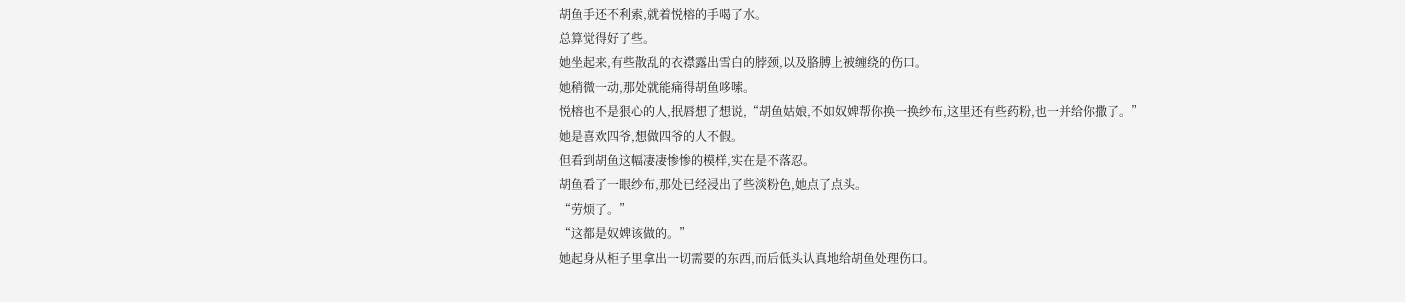胡鱼手还不利索,就着悦榕的手喝了水。
总算觉得好了些。
她坐起来,有些散乱的衣襟露出雪白的脖颈,以及胳膊上被缠绕的伤口。
她稍微一动,那处就能痛得胡鱼哆嗦。
悦榕也不是狠心的人,抿唇想了想说,“胡鱼姑娘,不如奴婢帮你换一换纱布,这里还有些药粉,也一并给你撒了。”
她是喜欢四爷,想做四爷的人不假。
但看到胡鱼这幅凄凄惨惨的模样,实在是不落忍。
胡鱼看了一眼纱布,那处已经浸出了些淡粉色,她点了点头。
“劳烦了。”
“这都是奴婢该做的。”
她起身从柜子里拿出一切需要的东西,而后低头认真地给胡鱼处理伤口。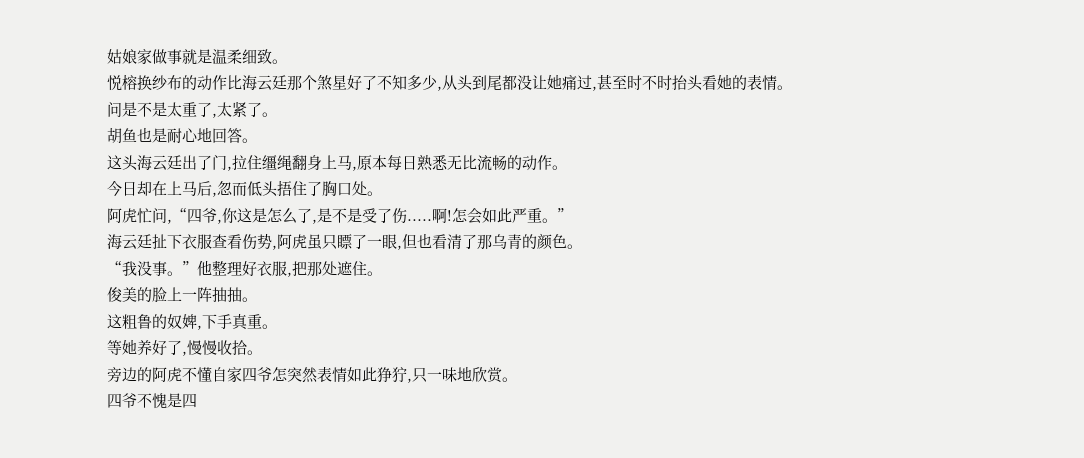姑娘家做事就是温柔细致。
悦榕换纱布的动作比海云廷那个煞星好了不知多少,从头到尾都没让她痛过,甚至时不时抬头看她的表情。
问是不是太重了,太紧了。
胡鱼也是耐心地回答。
这头海云廷出了门,拉住缰绳翻身上马,原本每日熟悉无比流畅的动作。
今日却在上马后,忽而低头捂住了胸口处。
阿虎忙问,“四爷,你这是怎么了,是不是受了伤.....啊!怎会如此严重。”
海云廷扯下衣服查看伤势,阿虎虽只瞟了一眼,但也看清了那乌青的颜色。
“我没事。”他整理好衣服,把那处遮住。
俊美的脸上一阵抽抽。
这粗鲁的奴婢,下手真重。
等她养好了,慢慢收拾。
旁边的阿虎不懂自家四爷怎突然表情如此狰狞,只一味地欣赏。
四爷不愧是四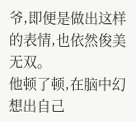爷,即便是做出这样的表情,也依然俊美无双。
他顿了顿,在脑中幻想出自己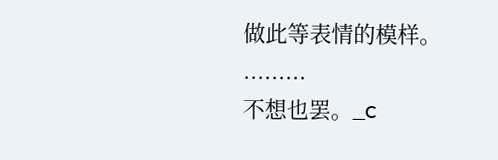做此等表情的模样。
.........
不想也罢。_c